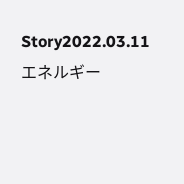Story2022.03.11
エネルギー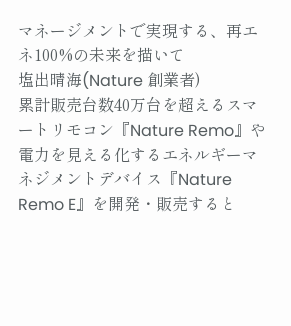マネージメントで実現する、再エネ100%の未来を描いて
塩出晴海(Nature 創業者)
累計販売台数40万台を超えるスマートリモコン『Nature Remo』や電力を見える化するエネルギーマネジメントデバイス『Nature Remo E』を開発・販売すると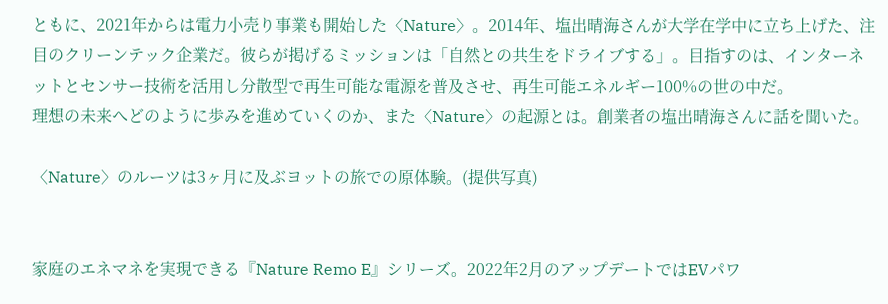ともに、2021年からは電力小売り事業も開始した〈Nature〉。2014年、塩出晴海さんが大学在学中に立ち上げた、注目のクリーンテック企業だ。彼らが掲げるミッションは「自然との共生をドライブする」。目指すのは、インターネットとセンサー技術を活用し分散型で再生可能な電源を普及させ、再生可能エネルギー100%の世の中だ。
理想の未来へどのように歩みを進めていくのか、また〈Nature〉の起源とは。創業者の塩出晴海さんに話を聞いた。

〈Nature〉のルーツは3ヶ月に及ぶヨットの旅での原体験。(提供写真)


家庭のエネマネを実現できる『Nature Remo E』シリーズ。2022年2月のアップデートではEVパワ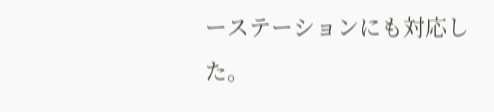ーステーションにも対応した。